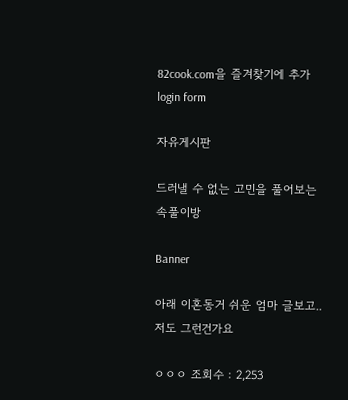82cook.com을 즐겨찾기에 추가
login form

자유게시판

드러낼 수 없는 고민을 풀어보는 속풀이방

Banner

아래 이혼동거 쉬운 엄마 글보고.. 저도 그런건가요

ㅇㅇㅇ 조회수 : 2,253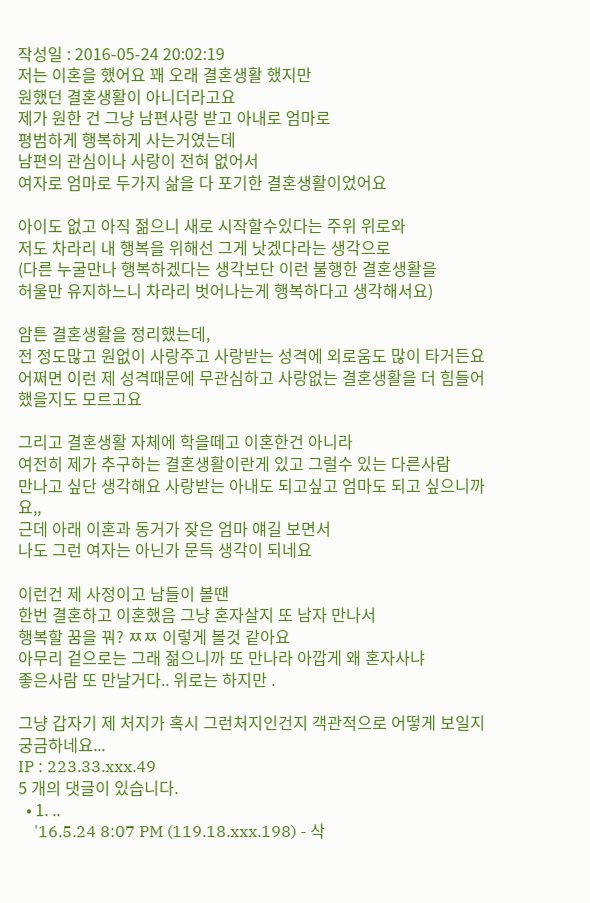작성일 : 2016-05-24 20:02:19
저는 이혼을 했어요 꽤 오래 결혼생활 했지만
원했던 결혼생활이 아니더라고요
제가 원한 건 그냥 남편사랑 받고 아내로 엄마로
평범하게 행복하게 사는거였는데
남편의 관심이나 사랑이 전혀 없어서
여자로 엄마로 두가지 삶을 다 포기한 결혼생활이었어요

아이도 없고 아직 젊으니 새로 시작할수있다는 주위 위로와
저도 차라리 내 행복을 위해선 그게 낫겠다라는 생각으로
(다른 누굴만나 행복하겠다는 생각보단 이런 불행한 결혼생활을
허울만 유지하느니 차라리 벗어나는게 행복하다고 생각해서요)

암튼 결혼생활을 정리했는데,
전 정도많고 원없이 사랑주고 사랑받는 성격에 외로움도 많이 타거든요 어쩌면 이런 제 성격때문에 무관심하고 사랑없는 결혼생활을 더 힘들어했을지도 모르고요

그리고 결혼생활 자체에 학을떼고 이혼한건 아니라
여전히 제가 추구하는 결혼생활이란게 있고 그럴수 있는 다른사람
만나고 싶단 생각해요 사랑받는 아내도 되고싶고 엄마도 되고 싶으니까요,,
근데 아래 이혼과 동거가 잦은 엄마 얘길 보면서
나도 그런 여자는 아닌가 문득 생각이 되네요

이런건 제 사정이고 남들이 볼땐
한번 결혼하고 이혼했음 그냥 혼자살지 또 남자 만나서
행복할 꿈을 꿔? ㅉㅉ 이렇게 볼것 같아요
아무리 겉으로는 그래 젊으니까 또 만나라 아깝게 왜 혼자사냐
좋은사람 또 만날거다.. 위로는 하지만 .

그냥 갑자기 제 처지가 혹시 그런처지인건지 객관적으로 어떻게 보일지 궁금하네요...
IP : 223.33.xxx.49
5 개의 댓글이 있습니다.
  • 1. ..
    '16.5.24 8:07 PM (119.18.xxx.198) - 삭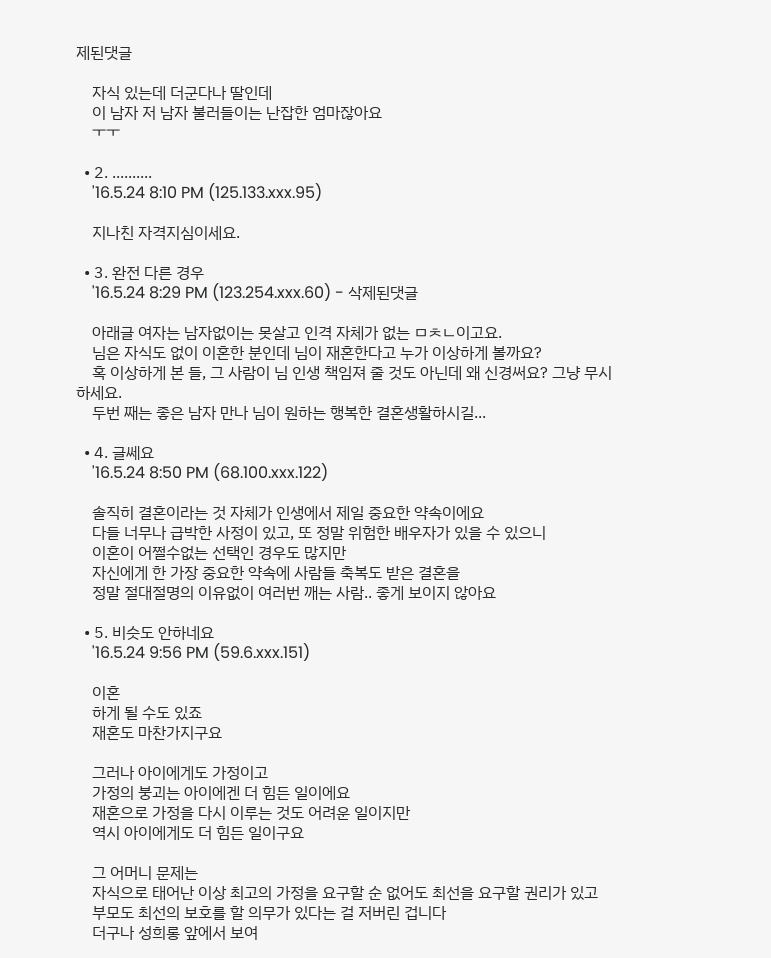제된댓글

    자식 있는데 더군다나 딸인데
    이 남자 저 남자 불러들이는 난잡한 엄마잖아요
    ㅜㅜ

  • 2. ..........
    '16.5.24 8:10 PM (125.133.xxx.95)

    지나친 자격지심이세요.

  • 3. 완전 다른 경우
    '16.5.24 8:29 PM (123.254.xxx.60) - 삭제된댓글

    아래글 여자는 남자없이는 못살고 인격 자체가 없는 ㅁㅊㄴ이고요.
    님은 자식도 없이 이혼한 분인데 님이 재혼한다고 누가 이상하게 볼까요?
    혹 이상하게 본 들, 그 사람이 님 인생 책임져 줄 것도 아닌데 왜 신경써요? 그냥 무시하세요.
    두번 째는 좋은 남자 만나 님이 원하는 행복한 결혼생활하시길...

  • 4. 글쎄요
    '16.5.24 8:50 PM (68.100.xxx.122)

    솔직히 결혼이라는 것 자체가 인생에서 제일 중요한 약속이에요
    다들 너무나 급박한 사정이 있고, 또 정말 위험한 배우자가 있을 수 있으니
    이혼이 어쩔수없는 선택인 경우도 많지만
    자신에게 한 가장 중요한 약속에 사람들 축복도 받은 결혼을
    정말 절대절명의 이유없이 여러번 깨는 사람.. 좋게 보이지 않아요

  • 5. 비슷도 안하네요
    '16.5.24 9:56 PM (59.6.xxx.151)

    이혼
    하게 될 수도 있죠
    재혼도 마찬가지구요

    그러나 아이에게도 가정이고
    가정의 붕괴는 아이에겐 더 힘든 일이에요
    재혼으로 가정을 다시 이루는 것도 어려운 일이지만
    역시 아이에게도 더 힘든 일이구요

    그 어머니 문제는
    자식으로 태어난 이상 최고의 가정을 요구할 순 없어도 최선을 요구할 권리가 있고
    부모도 최선의 보호를 할 의무가 있다는 걸 저버린 겁니다
    더구나 성희롱 앞에서 보여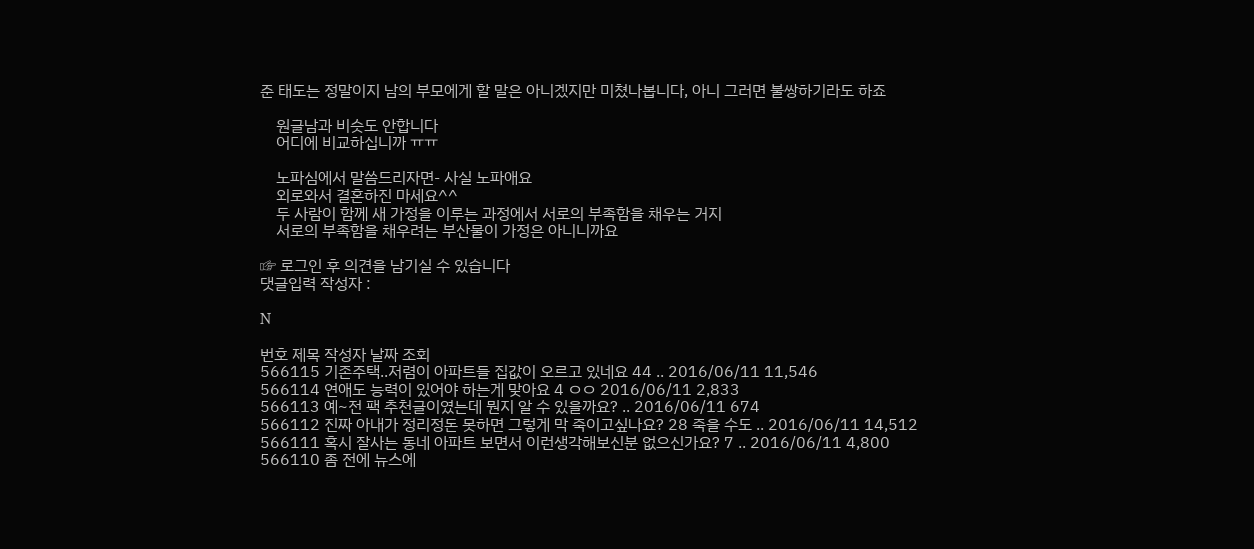준 태도는 정말이지 남의 부모에게 할 말은 아니겠지만 미쳤나봅니다, 아니 그러면 불쌍하기라도 하죠

    원글남과 비슷도 안합니다
    어디에 비교하십니까 ㅠㅠ

    노파심에서 말씀드리자면- 사실 노파애요
    외로와서 결혼하진 마세요^^
    두 사람이 함께 새 가정을 이루는 과정에서 서로의 부족함을 채우는 거지
    서로의 부족함을 채우려는 부산물이 가정은 아니니까요

☞ 로그인 후 의견을 남기실 수 있습니다
댓글입력 작성자 :

N

번호 제목 작성자 날짜 조회
566115 기존주택..저렴이 아파트들 집값이 오르고 있네요 44 .. 2016/06/11 11,546
566114 연애도 능력이 있어야 하는게 맞아요 4 ㅇㅇ 2016/06/11 2,833
566113 예~전 팩 추천글이였는데 뭔지 알 수 있을까요? .. 2016/06/11 674
566112 진짜 아내가 정리정돈 못하면 그렇게 막 죽이고싶나요? 28 죽을 수도 .. 2016/06/11 14,512
566111 혹시 잘사는 동네 아파트 보면서 이런생각해보신분 없으신가요? 7 .. 2016/06/11 4,800
566110 좀 전에 뉴스에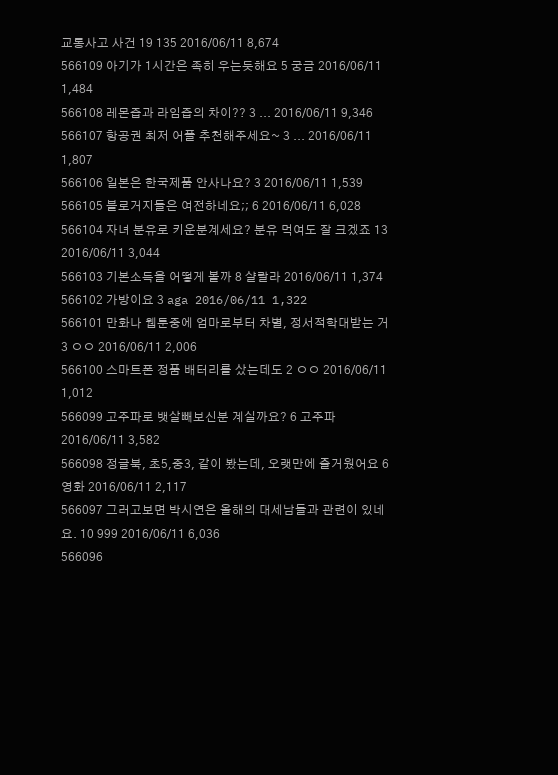교통사고 사건 19 135 2016/06/11 8,674
566109 아기가 1시간은 족히 우는듯해요 5 궁금 2016/06/11 1,484
566108 레몬즙과 라임즙의 차이?? 3 ... 2016/06/11 9,346
566107 항공권 최저 어플 추천해주세요~ 3 ... 2016/06/11 1,807
566106 일본은 한국제품 안사나요? 3 2016/06/11 1,539
566105 블로거지들은 여전하네요;; 6 2016/06/11 6,028
566104 자녀 분유로 키운분계세요? 분유 먹여도 잘 크겠죠 13 2016/06/11 3,044
566103 기본소득을 어떻게 볼까 8 샬랄라 2016/06/11 1,374
566102 가방이요 3 aga 2016/06/11 1,322
566101 만화나 웹툰중에 엄마로부터 차별, 정서적학대받는 거 3 ㅇㅇ 2016/06/11 2,006
566100 스마트폰 정품 배터리를 샀는데도 2 ㅇㅇ 2016/06/11 1,012
566099 고주파로 뱃살빼보신분 계실까요? 6 고주파 2016/06/11 3,582
566098 정글북, 초5,중3, 같이 봤는데, 오랫만에 즐거웠어요 6 영화 2016/06/11 2,117
566097 그러고보면 박시연은 올해의 대세남들과 관련이 있네요. 10 999 2016/06/11 6,036
566096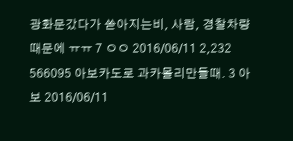광화문갔다가 쏟아지는비, 사람, 경찰차량때문에 ㅠㅠ 7 ㅇㅇ 2016/06/11 2,232
566095 아보카도로 과카몰리만들때. 3 아보 2016/06/11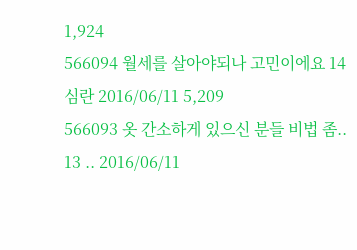1,924
566094 월세를 살아야되나 고민이에요 14 심란 2016/06/11 5,209
566093 옷 간소하게 있으신 분들 비법 좀.. 13 .. 2016/06/11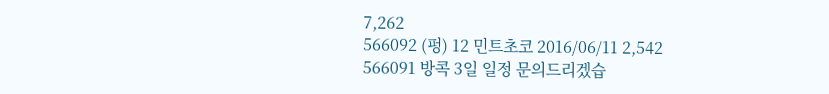7,262
566092 (펑) 12 민트초코 2016/06/11 2,542
566091 방콕 3일 일정 문의드리겠습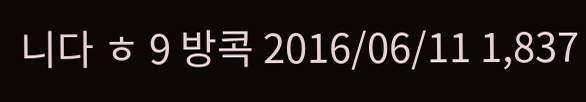니다 ㅎ 9 방콕 2016/06/11 1,837